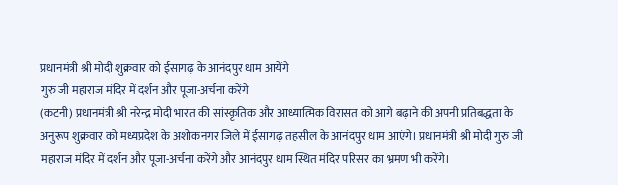प्रधानमंत्री श्री मोदी शुक्रवार को ईसागढ़ के आनंदपुर धाम आयेंगे
गुरु जी महाराज मंदिर में दर्शन और पूजा-अर्चना करेंगे
(कटनी) प्रधानमंत्री श्री नरेन्द्र मोदी भारत की सांस्कृतिक और आध्यात्मिक विरासत को आगे बढ़ाने की अपनी प्रतिबद्धता के अनुरूप शुक्रवार को मध्यप्रदेश के अशोकनगर जिले में ईसागढ़ तहसील के आनंदपुर धाम आएंगे। प्रधानमंत्री श्री मोदी गुरु जी महाराज मंदिर में दर्शन और पूजा-अर्चना करेंगे और आनंदपुर धाम स्थित मंदिर परिसर का भ्रमण भी करेंगे।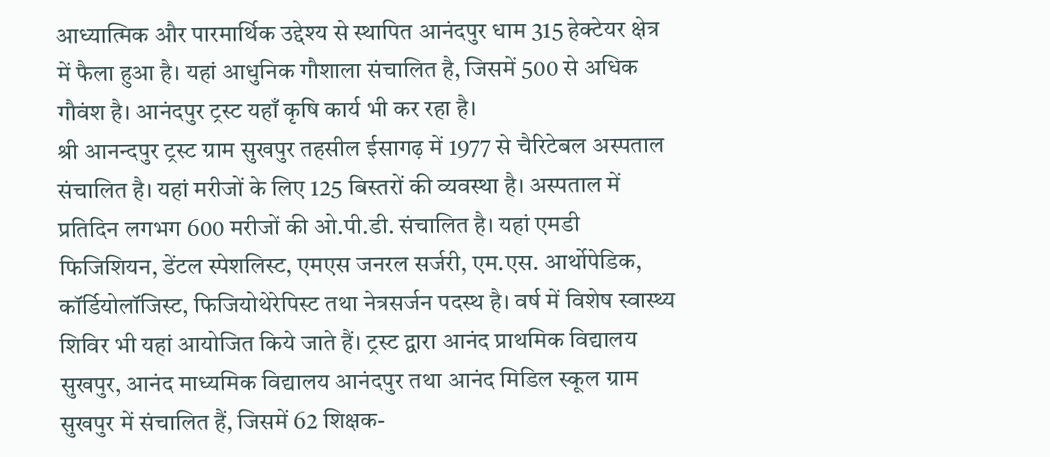आध्यात्मिक और पारमार्थिक उद्देश्य से स्थापित आनंदपुर धाम 315 हेक्टेयर क्षेत्र में फैला हुआ है। यहां आधुनिक गौशाला संचालित है, जिसमें 500 से अधिक गौवंश है। आनंदपुर ट्रस्ट यहाँ कृषि कार्य भी कर रहा है।
श्री आनन्दपुर ट्रस्ट ग्राम सुखपुर तहसील ईसागढ़ में 1977 से चैरिटेबल अस्पताल संचालित है। यहां मरीजों के लिए 125 बिस्तरों की व्यवस्था है। अस्पताल में प्रतिदिन लगभग 600 मरीजों की ओ.पी.डी. संचालित है। यहां एमडी फिजिशियन, डेंटल स्पेशलिस्ट, एमएस जनरल सर्जरी, एम.एस. आर्थोपेडिक, कॉर्डियोलॉजिस्ट, फिजियोथेरेपिस्ट तथा नेत्रसर्जन पदस्थ है। वर्ष में विशेष स्वास्थ्य शिविर भी यहां आयोजित किये जाते हैं। ट्रस्ट द्वारा आनंद प्राथमिक विद्यालय सुखपुर, आनंद माध्यमिक विद्यालय आनंदपुर तथा आनंद मिडिल स्कूल ग्राम सुखपुर में संचालित हैं, जिसमें 62 शिक्षक-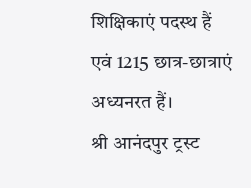शिक्षिकाएं पदस्थ हैं एवं 1215 छात्र-छात्राएं अध्यनरत हैं।
श्री आनंदपुर ट्रस्ट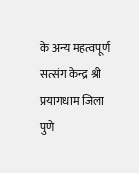के अन्य महत्वपूर्ण सत्संग केन्द्र श्री प्रयागधाम जिला पुणे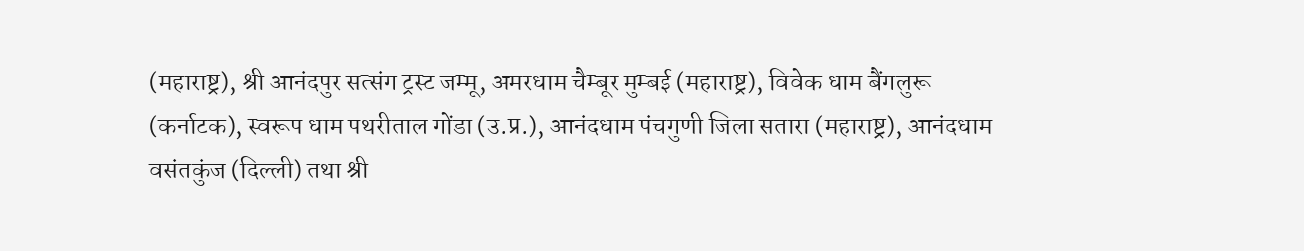(महाराष्ट्र), श्री आनंदपुर सत्संग ट्रस्ट जम्मू, अमरधाम चैम्बूर मुम्बई (महाराष्ट्र), विवेक धाम बैंगलुरू (कर्नाटक), स्वरूप धाम पथरीताल गोंडा (उ.प्र.), आनंदधाम पंचगुणी जिला सतारा (महाराष्ट्र), आनंदधाम वसंतकुंज (दिल्ली) तथा श्री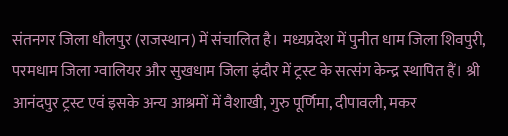संतनगर जिला धौलपुर (राजस्थान) में संचालित है। मध्यप्रदेश में पुनीत धाम जिला शिवपुरी, परमधाम जिला ग्वालियर और सुखधाम जिला इंदौर में ट्रस्ट के सत्संग केन्द्र स्थापित हैं। श्री आनंदपुर ट्रस्ट एवं इसके अन्य आश्रमों में वैशाखी, गुरु पूर्णिमा, दीपावली, मकर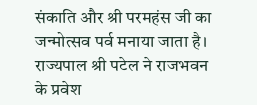संकाति और श्री परमहंस जी का जन्मोत्सव पर्व मनाया जाता है।
राज्यपाल श्री पटेल ने राजभवन के प्रवेश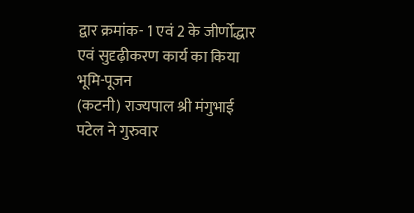द्वार क्रमांक- 1 एवं 2 के जीर्णोद्धार एवं सुदृढ़ीकरण कार्य का किया भूमि-पूजन
(कटनी) राज्यपाल श्री मंगुभाई पटेल ने गुरुवार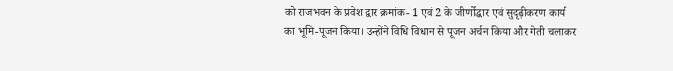को राजभवन के प्रवेश द्वार क्रमांक- 1 एवं 2 के जीर्णोद्धार एवं सुदृढ़ीकरण कार्य का भूमि-पूजन किया। उन्होंने विधि विधान से पूजन अर्चन किया और गेती चलाकर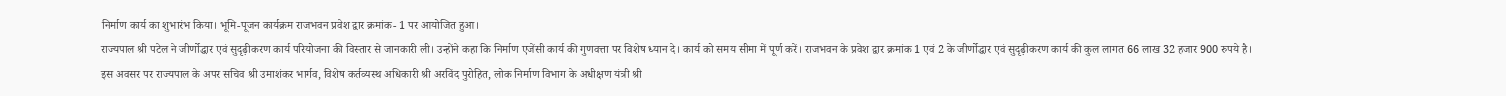निर्माण कार्य का शुभारंभ किया। भूमि-पूजन कार्यक्रम राजभवन प्रवेश द्वार क्रमांक- 1 पर आयोजित हुआ।
राज्यपाल श्री पटेल ने जीर्णोद्धार एवं सुदृढ़ीकरण कार्य परियोजना की विस्तार से जानकारी ली। उन्होंने कहा कि निर्माण एजेंसी कार्य की गुणवत्ता पर विशेष ध्यान दे। कार्य को समय सीमा में पूर्ण करें। राजभवन के प्रवेश द्वार क्रमांक 1 एवं 2 के जीर्णोद्धार एवं सुदृढ़ीकरण कार्य की कुल लागत 66 लाख 32 हजार 900 रुपये है।
इस अवसर पर राज्यपाल के अपर सचिव श्री उमाशंकर भार्गव, विशेष कर्तव्यस्थ अधिकारी श्री अरविंद पुरोहित, लोक निर्माण विभाग के अधीक्षण यंत्री श्री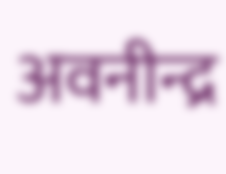अवनीन्द्र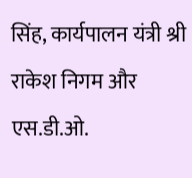सिंह, कार्यपालन यंत्री श्री राकेश निगम और एस.डी.ओ.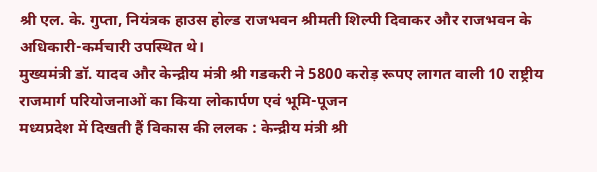श्री एल. के. गुप्ता, नियंत्रक हाउस होल्ड राजभवन श्रीमती शिल्पी दिवाकर और राजभवन के अधिकारी-कर्मचारी उपस्थित थे।
मुख्यमंत्री डॉ. यादव और केन्द्रीय मंत्री श्री गडकरी ने 5800 करोड़ रूपए लागत वाली 10 राष्ट्रीय राजमार्ग परियोजनाओं का किया लोकार्पण एवं भूमि-पूजन
मध्यप्रदेश में दिखती हैं विकास की ललक : केन्द्रीय मंत्री श्री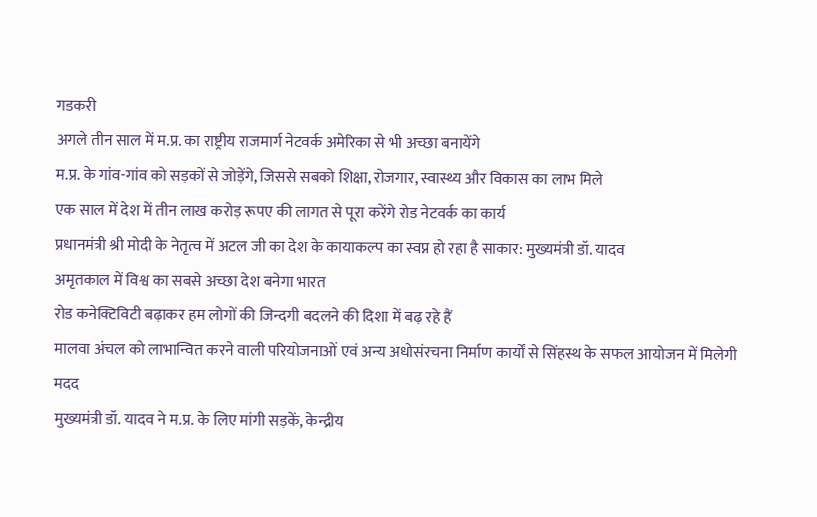गडकरी
अगले तीन साल में म.प्र. का राष्ट्रीय राजमार्ग नेटवर्क अमेरिका से भी अच्छा बनायेंगे
म.प्र. के गांव-गांव को सड़कों से जोड़ेंगे, जिससे सबको शिक्षा, रोजगार, स्वास्थ्य और विकास का लाभ मिले
एक साल में देश में तीन लाख करोड़ रूपए की लागत से पूरा करेंगे रोड नेटवर्क का कार्य
प्रधानमंत्री श्री मोदी के नेतृत्व में अटल जी का देश के कायाकल्प का स्वप्न हो रहा है साकार: मुख्यमंत्री डॉ. यादव
अमृतकाल में विश्व का सबसे अच्छा देश बनेगा भारत
रोड कनेक्टिविटी बढ़ाकर हम लोगों की जिन्दगी बदलने की दिशा में बढ़ रहे हैं
मालवा अंचल को लाभान्वित करने वाली परियोजनाओं एवं अन्य अधोसंरचना निर्माण कार्यों से सिंहस्थ के सफल आयोजन में मिलेगी मदद
मुख्यमंत्री डॉ. यादव ने म.प्र. के लिए मांगी सड़कें, केन्द्रीय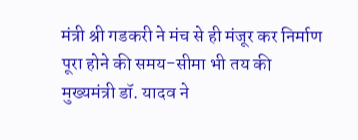मंत्री श्री गडकरी ने मंच से ही मंजूर कर निर्माण पूरा होने की समय-सीमा भी तय की
मुख्यमंत्री डॉ. यादव ने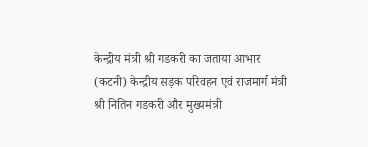केन्द्रीय मंत्री श्री गडकरी का जताया आभार
(कटनी) केन्द्रीय सड़क परिवहन एवं राजमार्ग मंत्री श्री नितिन गडकरी और मुख्यमंत्री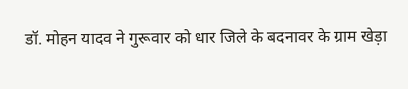डॉ. मोहन यादव ने गुरूवार को धार जिले के बदनावर के ग्राम खेड़ा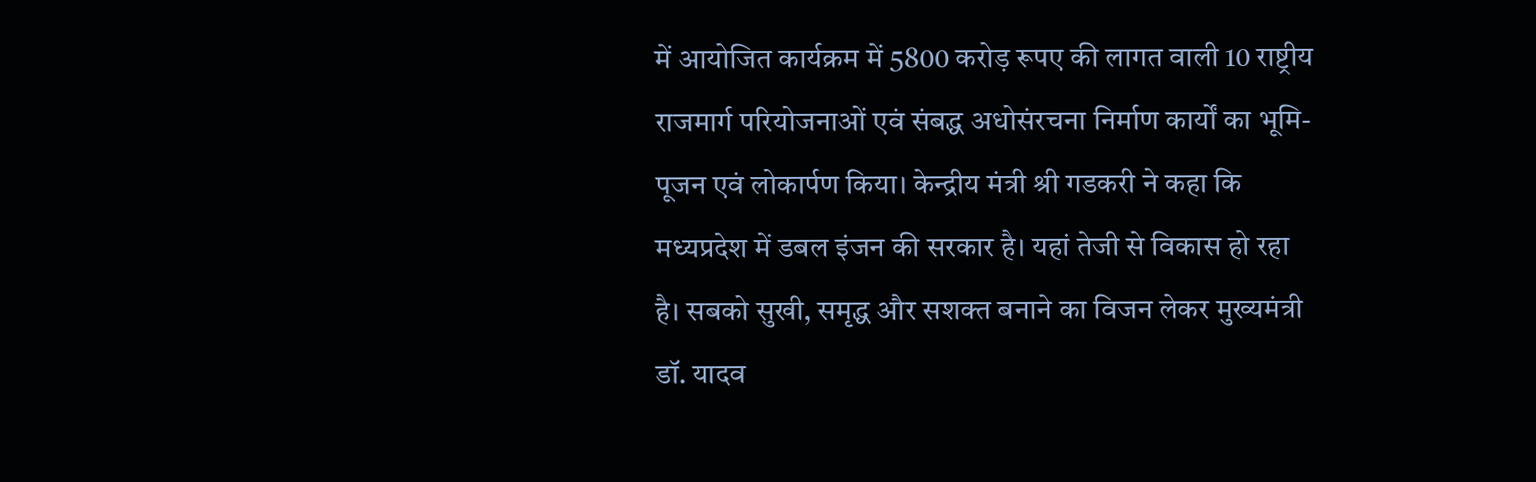में आयोजित कार्यक्रम में 5800 करोड़ रूपए की लागत वाली 10 राष्ट्रीय राजमार्ग परियोजनाओं एवं संबद्ध अधोसंरचना निर्माण कार्यों का भूमि-पूजन एवं लोकार्पण किया। केन्द्रीय मंत्री श्री गडकरी ने कहा कि मध्यप्रदेश में डबल इंजन की सरकार है। यहां तेजी से विकास हो रहा है। सबको सुखी, समृद्ध और सशक्त बनाने का विजन लेकर मुख्यमंत्री डॉ. यादव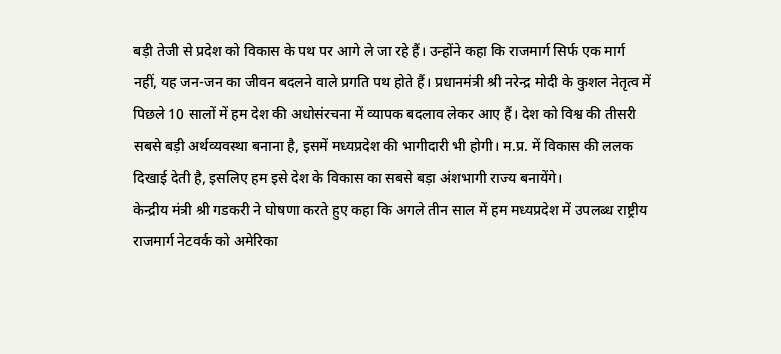बड़ी तेजी से प्रदेश को विकास के पथ पर आगे ले जा रहे हैं। उन्होंने कहा कि राजमार्ग सिर्फ एक मार्ग नहीं, यह जन-जन का जीवन बदलने वाले प्रगति पथ होते हैं। प्रधानमंत्री श्री नरेन्द्र मोदी के कुशल नेतृत्व में पिछले 10 सालों में हम देश की अधोसंरचना में व्यापक बदलाव लेकर आए हैं। देश को विश्व की तीसरी सबसे बड़ी अर्थव्यवस्था बनाना है, इसमें मध्यप्रदेश की भागीदारी भी होगी। म.प्र. में विकास की ललक दिखाई देती है, इसलिए हम इसे देश के विकास का सबसे बड़ा अंशभागी राज्य बनायेंगे।
केन्द्रीय मंत्री श्री गडकरी ने घोषणा करते हुए कहा कि अगले तीन साल में हम मध्यप्रदेश में उपलब्ध राष्ट्रीय राजमार्ग नेटवर्क को अमेरिका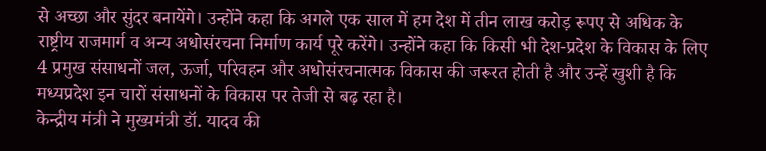से अच्छा और सुंदर बनायेंगे। उन्होंने कहा कि अगले एक साल में हम देश में तीन लाख करोड़ रूपए से अधिक के राष्ट्रीय राजमार्ग व अन्य अधोसंरचना निर्माण कार्य पूरे करेंगे। उन्होंने कहा कि किसी भी देश-प्रदेश के विकास के लिए 4 प्रमुख संसाधनों जल, ऊर्जा, परिवहन और अधोसंरचनात्मक विकास की जरूरत होती है और उन्हें खुशी है कि मध्यप्रदेश इन चारों संसाधनों के विकास पर तेजी से बढ़ रहा है।
केन्द्रीय मंत्री ने मुख्यमंत्री डॉ. यादव की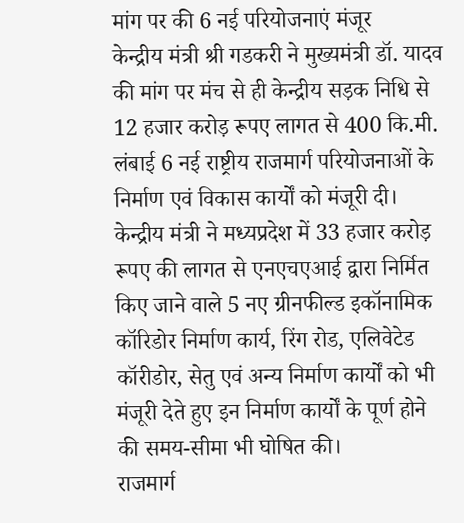मांग पर की 6 नई परियोजनाएं मंजूर
केन्द्रीय मंत्री श्री गडकरी ने मुख्यमंत्री डॉ. यादव की मांग पर मंच से ही केन्द्रीय सड़क निधि से 12 हजार करोड़ रूपए लागत से 400 कि.मी. लंबाई 6 नई राष्ट्रीय राजमार्ग परियोजनाओं के निर्माण एवं विकास कार्यों को मंजूरी दी। केन्द्रीय मंत्री ने मध्यप्रदेश में 33 हजार करोड़ रूपए की लागत से एनएचएआई द्वारा निर्मित किए जाने वाले 5 नए ग्रीनफील्ड इकॉनामिक कॉरिडोर निर्माण कार्य, रिंग रोड, एलिवेटेड कॉरीडोर, सेतु एवं अन्य निर्माण कार्यों को भी मंजूरी देते हुए इन निर्माण कार्यों के पूर्ण होने की समय-सीमा भी घोषित की।
राजमार्ग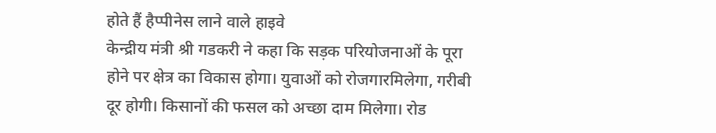होते हैं हैप्पीनेस लाने वाले हाइवे
केन्द्रीय मंत्री श्री गडकरी ने कहा कि सड़क परियोजनाओं के पूरा होने पर क्षेत्र का विकास होगा। युवाओं को रोजगारमिलेगा, गरीबी दूर होगी। किसानों की फसल को अच्छा दाम मिलेगा। रोड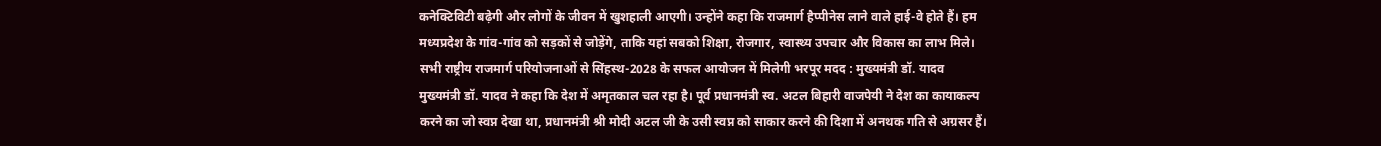कनेक्टिविटी बढ़ेगी और लोगों के जीवन में खुशहाली आएगी। उन्होंने कहा कि राजमार्ग हैप्पीनेस लाने वाले हाई-वे होते हैं। हम मध्यप्रदेश के गांव-गांव को सड़कों से जोड़ेंगे, ताकि यहां सबको शिक्षा, रोजगार, स्वास्थ्य उपचार और विकास का लाभ मिले।
सभी राष्ट्रीय राजमार्ग परियोजनाओं से सिंहस्थ-2028 के सफल आयोजन में मिलेगी भरपूर मदद : मुख्यमंत्री डॉ. यादव
मुख्यमंत्री डॉ. यादव ने कहा कि देश में अमृतकाल चल रहा है। पूर्व प्रधानमंत्री स्व. अटल बिहारी वाजपेयी ने देश का कायाकल्प करने का जो स्वप्न देखा था, प्रधानमंत्री श्री मोदी अटल जी के उसी स्वप्न को साकार करने की दिशा में अनथक गति से अग्रसर हैं।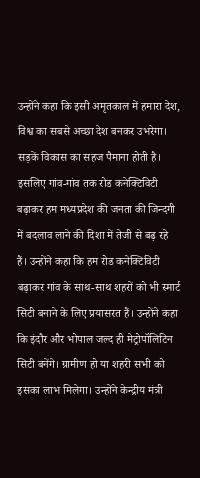उन्होंने कहा कि इसी अमृतकाल में हमारा देश, विश्व का सबसे अच्छा देश बनकर उभरेगा। सड़कें विकास का सहज पैमाना होती है। इसलिए गांव-गांव तक रोड कनेक्टिविटी बढ़ाकर हम मध्यप्रदेश की जनता की जिन्दगी में बदलाव लाने की दिशा में तेजी से बढ़ रहे हैं। उन्होंने कहा कि हम रोड कनेक्टिविटी बढ़ाकर गांव के साथ-साथ शहरों को भी स्मार्ट सिटी बनाने के लिए प्रयासरत हैं। उन्होंने कहा कि इंदौर और भोपाल जल्द ही मेट्रोपॉलिटिन सिटी बनेंगे। ग्रामीण हो या शहरी सभी को इसका लाभ मिलेगा। उन्होंने केन्द्रीय मंत्री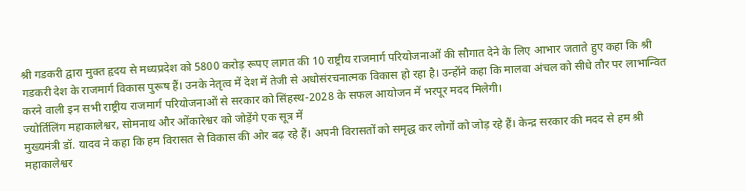श्री गडकरी द्वारा मुक्त हृदय से मध्यप्रदेश को 5800 करोड़ रूपए लागत की 10 राष्ट्रीय राजमार्ग परियोजनाओं की सौगात देने के लिए आभार जताते हुए कहा कि श्री गडकरी देश के राजमार्ग विकास पुरूष हैं। उनके नेतृत्व में देश में तेजी से अधोसंरचनात्मक विकास हो रहा है। उन्होंने कहा कि मालवा अंचल को सीधे तौर पर लाभान्वित करने वाली इन सभी राष्ट्रीय राजमार्ग परियोजनाओं से सरकार को सिंहस्थ-2028 के सफल आयोजन में भरपूर मदद मिलेगी।
ज्योर्तिलिंग महाकालेश्वर, सोमनाथ और ओंकारेश्वर को जोड़ेंगे एक सूत्र में
मुख्यमंत्री डॉ. यादव ने कहा कि हम विरासत से विकास की ओर बढ़ रहे हैं। अपनी विरासतों को समृद्ध कर लोगों को जोड़ रहे हैं। केन्द्र सरकार की मदद से हम श्री महाकालेश्वर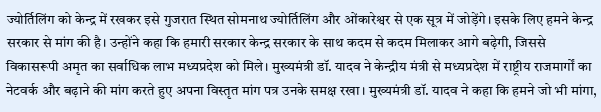ज्योर्तिलिंग को केन्द्र में रखकर इसे गुजरात स्थित सोमनाथ ज्योर्तिलिंग और ओंकारेश्वर से एक सूत्र में जोड़ेंगे। इसके लिए हमने केन्द्र सरकार से मांग की है। उन्होंने कहा कि हमारी सरकार केन्द्र सरकार के साथ कदम से कदम मिलाकर आगे बढ़ेगी, जिससे विकासरूपी अमृत का सर्वाधिक लाभ मध्यप्रदेश को मिले। मुख्यमंत्री डॉ. यादव ने केन्द्रीय मंत्री से मध्यप्रदेश में राष्ट्रीय राजमार्गों का नेटवर्क और बढ़ाने की मांग करते हुए अपना विस्तृत मांग पत्र उनके समक्ष रखा। मुख्यमंत्री डॉ. यादव ने कहा कि हमने जो भी मांगा,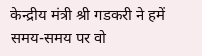केन्द्रीय मंत्री श्री गडकरी ने हमें समय-समय पर वो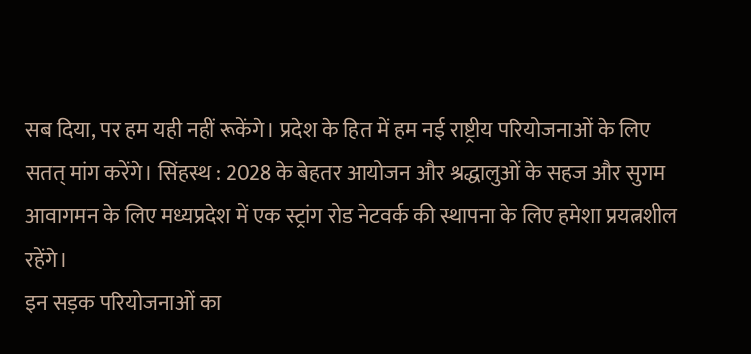सब दिया, पर हम यही नहीं रूकेंगे। प्रदेश के हित में हम नई राष्ट्रीय परियोजनाओं के लिए सतत् मांग करेंगे। सिंहस्थ : 2028 के बेहतर आयोजन और श्रद्धालुओं के सहज और सुगम आवागमन के लिए मध्यप्रदेश में एक स्ट्रांग रोड नेटवर्क की स्थापना के लिए हमेशा प्रयत्नशील रहेंगे।
इन सड़क परियोजनाओं का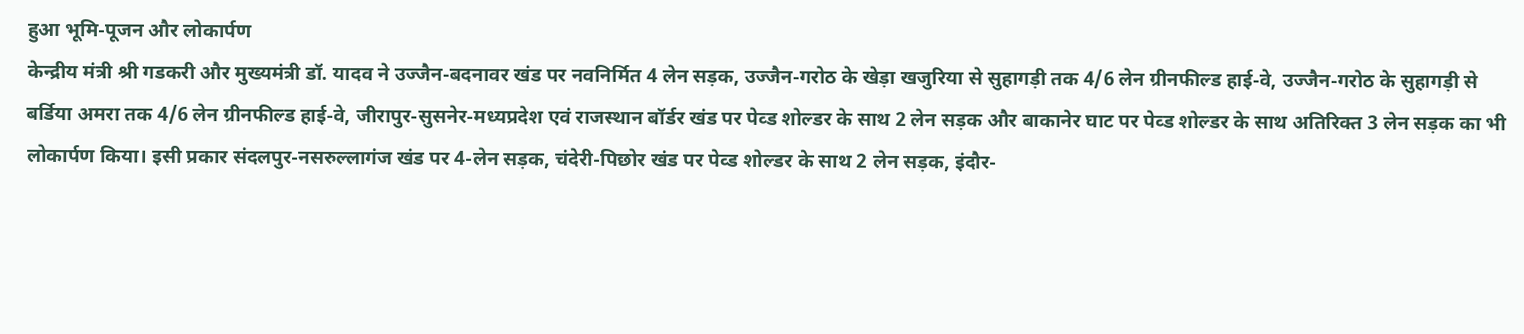हुआ भूमि-पूजन और लोकार्पण
केन्द्रीय मंत्री श्री गडकरी और मुख्यमंत्री डॉ. यादव ने उज्जैन-बदनावर खंड पर नवनिर्मित 4 लेन सड़क, उज्जैन-गरोठ के खेड़ा खजुरिया से सुहागड़ी तक 4/6 लेन ग्रीनफील्ड हाई-वे, उज्जैन-गरोठ के सुहागड़ी से बर्डिया अमरा तक 4/6 लेन ग्रीनफील्ड हाई-वे, जीरापुर-सुसनेर-मध्यप्रदेश एवं राजस्थान बॉर्डर खंड पर पेव्ड शोल्डर के साथ 2 लेन सड़क और बाकानेर घाट पर पेव्ड शोल्डर के साथ अतिरिक्त 3 लेन सड़क का भी लोकार्पण किया। इसी प्रकार संदलपुर-नसरुल्लागंज खंड पर 4-लेन सड़क, चंदेरी-पिछोर खंड पर पेव्ड शोल्डर के साथ 2 लेन सड़क, इंदौर-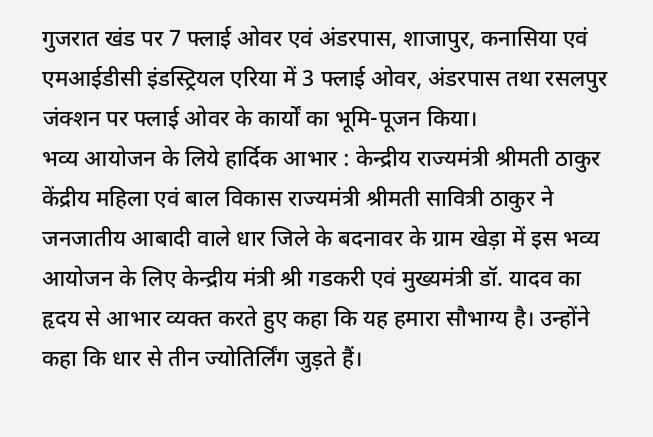गुजरात खंड पर 7 फ्लाई ओवर एवं अंडरपास, शाजापुर, कनासिया एवं एमआईडीसी इंडस्ट्रियल एरिया में 3 फ्लाई ओवर, अंडरपास तथा रसलपुर जंक्शन पर फ्लाई ओवर के कार्यों का भूमि-पूजन किया।
भव्य आयोजन के लिये हार्दिक आभार : केन्द्रीय राज्यमंत्री श्रीमती ठाकुर
केंद्रीय महिला एवं बाल विकास राज्यमंत्री श्रीमती सावित्री ठाकुर ने जनजातीय आबादी वाले धार जिले के बदनावर के ग्राम खेड़ा में इस भव्य आयोजन के लिए केन्द्रीय मंत्री श्री गडकरी एवं मुख्यमंत्री डॉ. यादव का हृदय से आभार व्यक्त करते हुए कहा कि यह हमारा सौभाग्य है। उन्होंने कहा कि धार से तीन ज्योतिर्लिंग जुड़ते हैं।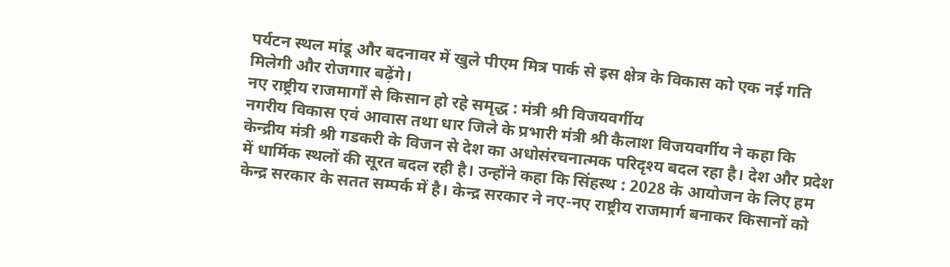पर्यटन स्थल मांडू और बदनावर में खुले पीएम मित्र पार्क से इस क्षेत्र के विकास को एक नई गति मिलेगी और रोजगार बढ़ेंगे।
नए राष्ट्रीय राजमार्गों से किसान हो रहे समृद्ध : मंत्री श्री विजयवर्गीय
नगरीय विकास एवं आवास तथा धार जिले के प्रभारी मंत्री श्री कैलाश विजयवर्गीय ने कहा कि केन्द्रीय मंत्री श्री गडकरी के विजन से देश का अधोसंरचनात्मक परिदृश्य बदल रहा है। देश और प्रदेश में धार्मिक स्थलों की सूरत बदल रही है। उन्होंने कहा कि सिंहस्थ : 2028 के आयोजन के लिए हम केन्द्र सरकार के सतत सम्पर्क में है। केन्द्र सरकार ने नए-नए राष्ट्रीय राजमार्ग बनाकर किसानों को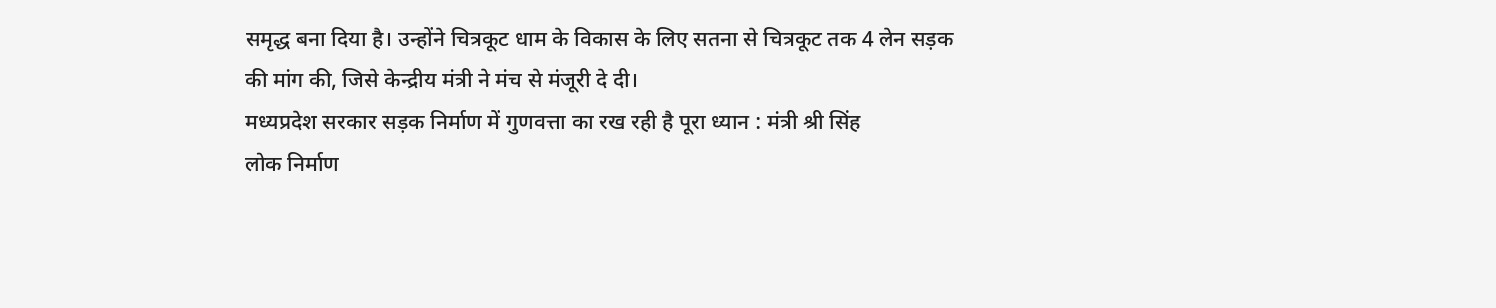समृद्ध बना दिया है। उन्होंने चित्रकूट धाम के विकास के लिए सतना से चित्रकूट तक 4 लेन सड़क की मांग की, जिसे केन्द्रीय मंत्री ने मंच से मंजूरी दे दी।
मध्यप्रदेश सरकार सड़क निर्माण में गुणवत्ता का रख रही है पूरा ध्यान : मंत्री श्री सिंह
लोक निर्माण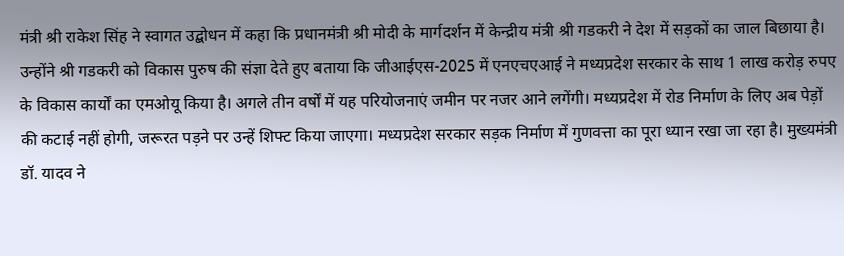मंत्री श्री राकेश सिंह ने स्वागत उद्बोधन में कहा कि प्रधानमंत्री श्री मोदी के मार्गदर्शन में केन्द्रीय मंत्री श्री गडकरी ने देश में सड़कों का जाल बिछाया है। उन्होंने श्री गडकरी को विकास पुरुष की संज्ञा देते हुए बताया कि जीआईएस-2025 में एनएचएआई ने मध्यप्रदेश सरकार के साथ 1 लाख करोड़ रुपए के विकास कार्यों का एमओयू किया है। अगले तीन वर्षों में यह परियोजनाएं जमीन पर नजर आने लगेंगी। मध्यप्रदेश में रोड निर्माण के लिए अब पेड़ों की कटाई नहीं होगी, जरूरत पड़ने पर उन्हें शिफ्ट किया जाएगा। मध्यप्रदेश सरकार सड़क निर्माण में गुणवत्ता का पूरा ध्यान रखा जा रहा है। मुख्यमंत्री डॉ. यादव ने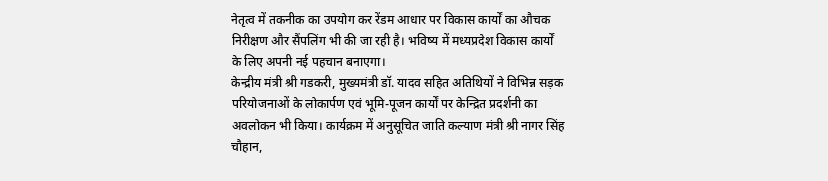नेतृत्व में तकनीक का उपयोग कर रेंडम आधार पर विकास कार्यों का औचक निरीक्षण और सैंपलिंग भी की जा रही है। भविष्य में मध्यप्रदेश विकास कार्यों के लिए अपनी नई पहचान बनाएगा।
केन्द्रीय मंत्री श्री गडकरी, मुख्यमंत्री डॉ. यादव सहित अतिथियों ने विभिन्न सड़क परियोजनाओं के लोकार्पण एवं भूमि-पूजन कार्यों पर केन्द्रित प्रदर्शनी का अवलोकन भी किया। कार्यक्रम में अनुसूचित जाति कल्याण मंत्री श्री नागर सिंह चौहान,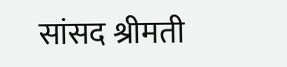सांसद श्रीमती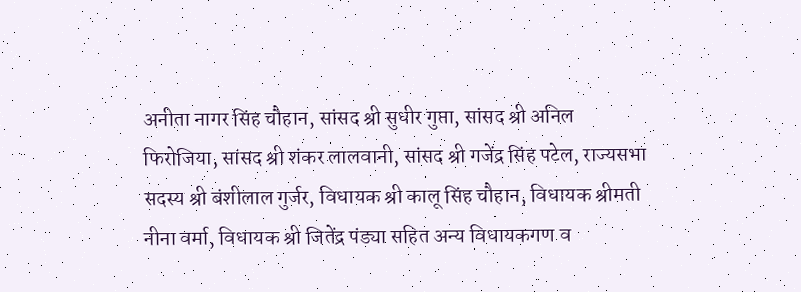अनीता नागर सिंह चौहान, सांसद श्री सुधीर गुप्ता, सांसद श्री अनिल फिरोजिया, सांसद श्री शंकर लालवानी, सांसद श्री गजेंद्र सिंह पटेल, राज्यसभा सदस्य श्री बंशीलाल गुर्जर, विधायक श्री कालू सिंह चौहान, विधायक श्रीमती नीना वर्मा, विधायक श्री जितेंद्र पंड्या सहित अन्य विधायकगण व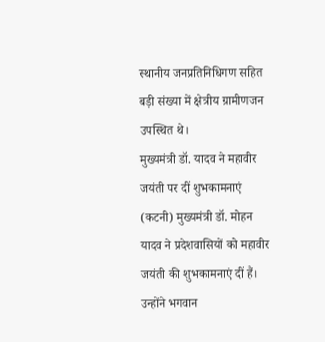स्थानीय जनप्रतिनिधिगण सहित बड़ी संख्या में क्षेत्रीय ग्रामीणजन उपस्थित थे।
मुख्यमंत्री डॉ. यादव ने महावीर जयंती पर दीं शुभकामनाएं
(कटनी) मुख्यमंत्री डॉ. मोहन यादव ने प्रदेशवासियों को महावीर जयंती की शुभकामनाएं दीं हैं। उन्होंने भगवान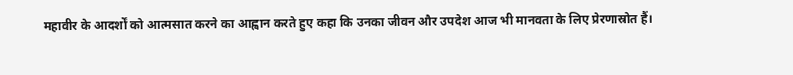महावीर के आदर्शों को आत्मसात करने का आह्वान करते हुए कहा कि उनका जीवन और उपदेश आज भी मानवता के लिए प्रेरणास्रोत हैं।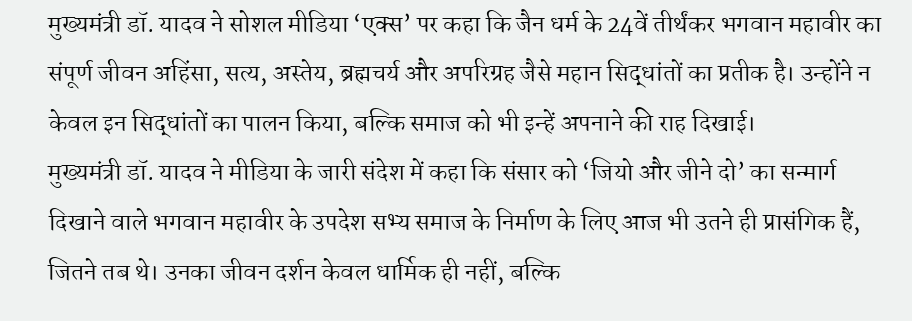मुख्यमंत्री डॉ. यादव ने सोशल मीडिया ‘एक्स’ पर कहा कि जैन धर्म के 24वें तीर्थंकर भगवान महावीर का संपूर्ण जीवन अहिंसा, सत्य, अस्तेय, ब्रह्मचर्य और अपरिग्रह जैसे महान सिद्धांतों का प्रतीक है। उन्होंने न केवल इन सिद्धांतों का पालन किया, बल्कि समाज को भी इन्हें अपनाने की राह दिखाई।
मुख्यमंत्री डॉ. यादव ने मीडिया के जारी संदेश में कहा कि संसार को ‘जियो और जीने दो’ का सन्मार्ग दिखाने वाले भगवान महावीर के उपदेश सभ्य समाज के निर्माण के लिए आज भी उतने ही प्रासंगिक हैं, जितने तब थे। उनका जीवन दर्शन केवल धार्मिक ही नहीं, बल्कि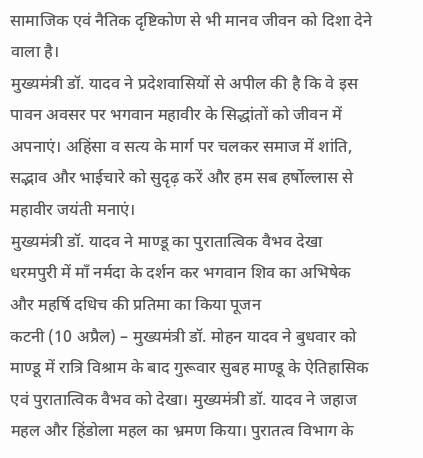सामाजिक एवं नैतिक दृष्टिकोण से भी मानव जीवन को दिशा देने वाला है।
मुख्यमंत्री डॉ. यादव ने प्रदेशवासियों से अपील की है कि वे इस पावन अवसर पर भगवान महावीर के सिद्धांतों को जीवन में अपनाएं। अहिंसा व सत्य के मार्ग पर चलकर समाज में शांति, सद्भाव और भाईचारे को सुदृढ़ करें और हम सब हर्षोल्लास से महावीर जयंती मनाएं।
मुख्यमंत्री डॉ. यादव ने माण्डू का पुरातात्विक वैभव देखा
धरमपुरी में माँ नर्मदा के दर्शन कर भगवान शिव का अभिषेक और महर्षि दधिच की प्रतिमा का किया पूजन
कटनी (10 अप्रैल) – मुख्यमंत्री डॉ. मोहन यादव ने बुधवार को माण्डू में रात्रि विश्राम के बाद गुरूवार सुबह माण्डू के ऐतिहासिक एवं पुरातात्विक वैभव को देखा। मुख्यमंत्री डॉ. यादव ने जहाज महल और हिंडोला महल का भ्रमण किया। पुरातत्व विभाग के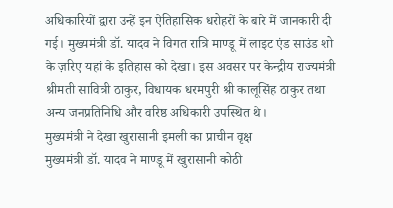अधिकारियों द्वारा उन्हें इन ऐतिहासिक धरोहरों के बारे में जानकारी दी गई। मुख्यमंत्री डॉ. यादव ने विगत रात्रि माण्डू में लाइट एंड साउंड शो के ज़रिए यहां के इतिहास को देखा। इस अवसर पर केन्द्रीय राज्यमंत्री श्रीमती सावित्री ठाकुर, विधायक धरमपुरी श्री कालूसिंह ठाकुर तथा अन्य जनप्रतिनिधि और वरिष्ठ अधिकारी उपस्थित थे।
मुख्यमंत्री ने देखा खुरासानी इमली का प्राचीन वृक्ष
मुख्यमंत्री डॉ. यादव ने माण्डू में खुरासानी कोठी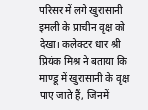परिसर में लगे खुरासानी इमली के प्राचीन वृक्ष को देखा। कलेक्टर धार श्री प्रियंक मिश्र ने बताया कि माण्डू में खुरासानी के वृक्ष पाए जाते हैं, जिनमें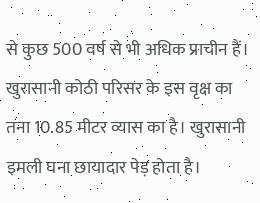से कुछ 500 वर्ष से भी अधिक प्राचीन हैं। खुरासानी कोठी परिसर के इस वृक्ष का तना 10.85 मीटर व्यास का है। खुरासानी इमली घना छायादार पेड़ होता है।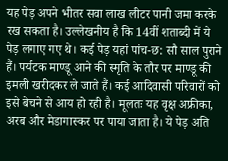यह पेड़ अपने भीतर सवा लाख लीटर पानी जमा करके रख सकता है। उल्लेखनीय है कि 14वीं शताब्दी में ये पेड़ लगाए गए थे। कई पेड़ यहां पांच-छ: सौ साल पुराने हैं। पर्यटक माण्डू आने की स्मृति के तौर पर माण्डू की इमली खरीदकर ले जाते हैं। कई आदिवासी परिवारों को इसे बेचने से आय हो रही है। मूलतः यह वृक्ष अफ्रीका, अरब और मेडागास्कर पर पाया जाता है। ये पेड़ अति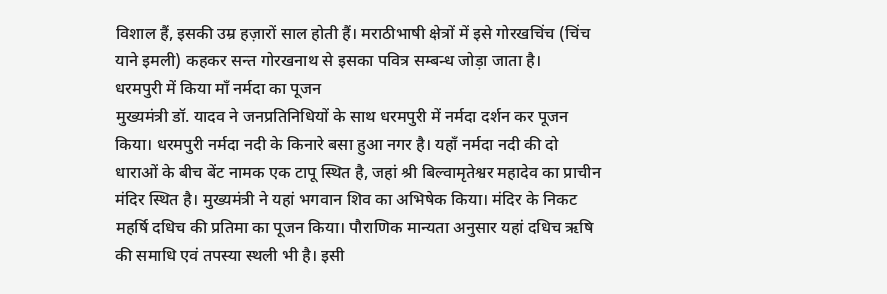विशाल हैं, इसकी उम्र हज़ारों साल होती हैं। मराठीभाषी क्षेत्रों में इसे गोरखचिंच (चिंच याने इमली) कहकर सन्त गोरखनाथ से इसका पवित्र सम्बन्ध जोड़ा जाता है।
धरमपुरी में किया माँ नर्मदा का पूजन
मुख्यमंत्री डॉ. यादव ने जनप्रतिनिधियों के साथ धरमपुरी में नर्मदा दर्शन कर पूजन किया। धरमपुरी नर्मदा नदी के किनारे बसा हुआ नगर है। यहाँ नर्मदा नदी की दो धाराओं के बीच बेंट नामक एक टापू स्थित है, जहां श्री बिल्वामृतेश्वर महादेव का प्राचीन मंदिर स्थित है। मुख्यमंत्री ने यहां भगवान शिव का अभिषेक किया। मंदिर के निकट महर्षि दधिच की प्रतिमा का पूजन किया। पौराणिक मान्यता अनुसार यहां दधिच ऋषि की समाधि एवं तपस्या स्थली भी है। इसी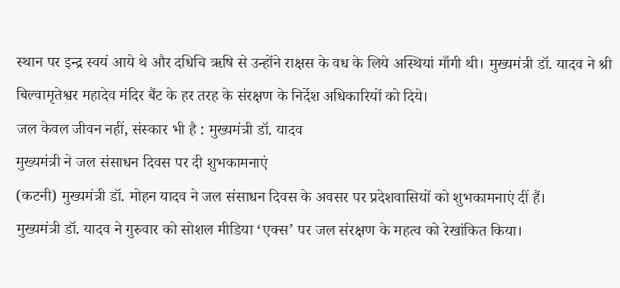स्थान पर इन्द्र स्वयं आये थे और दधिचि ऋषि से उन्होंने राक्षस के वध के लिये अस्थियां माँगी थी। मुख्यमंत्री डॉ. यादव ने श्री बिल्वामृतेश्वर महादेव मंदिर बैंट के हर तरह के संरक्षण के निर्देश अधिकारियों को दिये।
जल केवल जीवन नहीं, संस्कार भी है : मुख्यमंत्री डॉ. यादव
मुख्यमंत्री ने जल संसाधन दिवस पर दी शुभकामनाएं
(कटनी) मुख्यमंत्री डॉ. मोहन यादव ने जल संसाधन दिवस के अवसर पर प्रदेशवासियों को शुभकामनाएं दीं हैं।
मुख्यमंत्री डॉ. यादव ने गुरुवार को सोशल मीडिया ‘एक्स’ पर जल संरक्षण के महत्व को रेखांकित किया।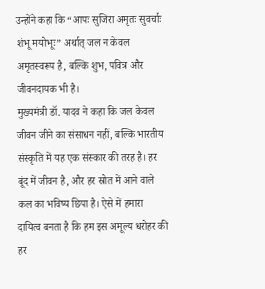उन्होंने कहा कि “आपः सुजिरा अमृतः सुवर्चाः शंभू मयोभूः” अर्थात् जल न केवल अमृतस्वरूप है, बल्कि शुभ, पवित्र और जीवनदायक भी है।
मुख्यमंत्री डॉ. यादव ने कहा कि जल केवल जीवन जीने का संसाधन नहीं, बल्कि भारतीय संस्कृति में यह एक संस्कार की तरह है। हर बूंद में जीवन है, और हर स्रोत में आने वाले कल का भविष्य छिपा है। ऐसे में हमारा दायित्व बनता है कि हम इस अमूल्य धरोहर की हर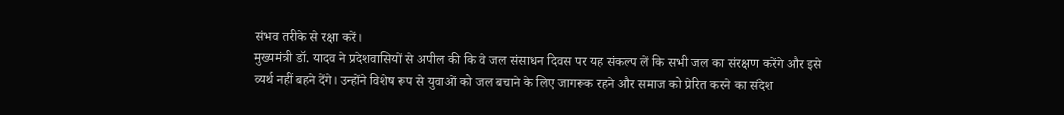संभव तरीके से रक्षा करें।
मुख्यमंत्री डॉ. यादव ने प्रदेशवासियों से अपील की कि वे जल संसाधन दिवस पर यह संकल्प लें कि सभी जल का संरक्षण करेंगे और इसे व्यर्थ नहीं बहने देंगे। उन्होंने विशेष रूप से युवाओं को जल बचाने के लिए जागरूक रहने और समाज को प्रेरित करने का संदेश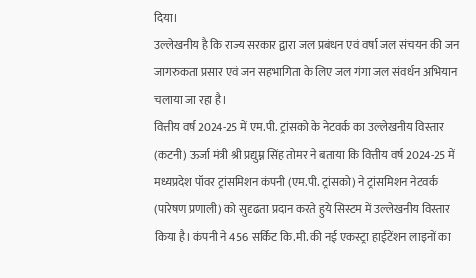दिया।
उल्लेखनीय है कि राज्य सरकार द्वारा जल प्रबंधन एवं वर्षा जल संचयन की जन जागरुकता प्रसार एवं जन सहभागिता के लिए जल गंगा जल संवर्धन अभियान चलाया जा रहा है।
वित्तीय वर्ष 2024-25 में एम.पी. ट्रांसको के नेटवर्क का उल्लेखनीय विस्तार
(कटनी) ऊर्जा मंत्री श्री प्रद्युम्न सिंह तोमर ने बताया कि वित्तीय वर्ष 2024-25 में मध्यप्रदेश पॉवर ट्रांसमिशन कंपनी (एम.पी. ट्रांसको) ने ट्रांसमिशन नेटवर्क (पारेषण प्रणाली) को सुदृढता प्रदान करते हुये सिस्टम में उल्लेखनीय विस्तार किया है। कंपनी ने 456 सर्किट कि.मी. की नई एकस्ट्रा हाईटेंशन लाइनों का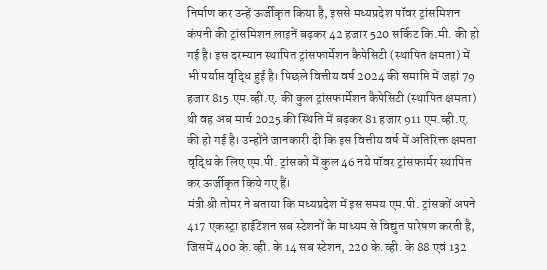निर्माण कर उन्हें ऊर्जीकृत किया है, इससे मध्यप्रदेश पॉवर ट्रांसमिशन कंपनी की ट्रांसमिशन लाइनें बढ़कर 42 हजार 520 सर्किट कि.मी. की हो गई है। इस दरम्यान स्थापित ट्रांसफार्मेशन कैपेसिटी (स्थापित क्षमता) में भी पर्याप्त वृद्धि हुई है। पिछले वित्तीय वर्ष 2024 की समाप्ति में जहां 79 हजार 815 एम.व्ही.ए. की कुल ट्रांसफार्मेशन कैपेसिटी (स्थापित क्षमता) थी वह अब मार्च 2025 की स्थिति में बढ़कर 81 हजार 911 एम.व्ही.ए. की हो गई है। उन्होंने जानकारी दी कि इस वित्तीय वर्ष में अतिरिक्त क्षमता वृद्धि के लिए एम.पी. ट्रांसको में कुल 46 नये पॉवर ट्रांसफार्मर स्थापित कर ऊर्जीकृत किये गए हैं।
मंत्री श्री तोमर ने बताया कि मध्यप्रदेश में इस समय एम.पी. ट्रांसकों अपने 417 एकस्ट्रा हाईटेंशन सब स्टेशनों के माध्यम से विद्युत पारेषण करती है, जिसमें 400 के.व्ही. के 14 सब स्टेशन, 220 के.व्ही. के 88 एवं 132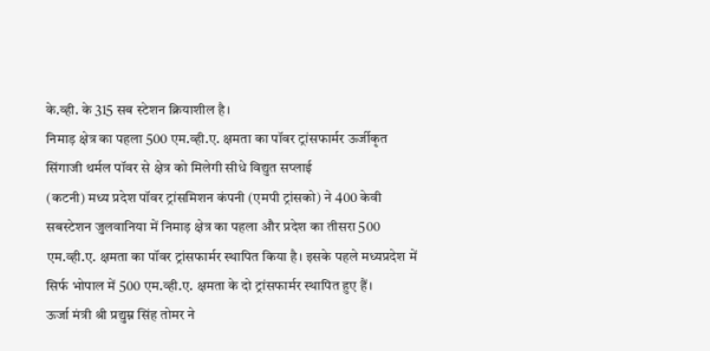के.व्ही. के 315 सब स्टेशन क्रियाशील है।
निमाड़ क्षेत्र का पहला 500 एम.व्ही.ए. क्षमता का पॉवर ट्रांसफार्मर ऊर्जीकृत
सिंगाजी थर्मल पॉवर से क्षेत्र को मिलेगी सीधे विद्युत सप्लाई
(कटनी) मध्य प्रदेश पॉवर ट्रांसमिशन कंपनी (एमपी ट्रांसको) ने 400 केवी सबस्टेशन जुलवानिया में निमाड़ क्षेत्र का पहला और प्रदेश का तीसरा 500 एम.व्ही.ए. क्षमता का पॉवर ट्रांसफार्मर स्थापित किया है। इसके पहले मध्यप्रदेश में सिर्फ भोपाल में 500 एम.व्ही.ए. क्षमता के दो ट्रांसफार्मर स्थापित हुए हैं।
ऊर्जा मंत्री श्री प्रद्युम्न सिंह तोमर ने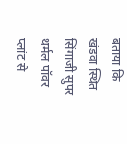बताया कि खंडवा स्थित सिंगाजी सुपर थर्मल पॉवर प्लांट से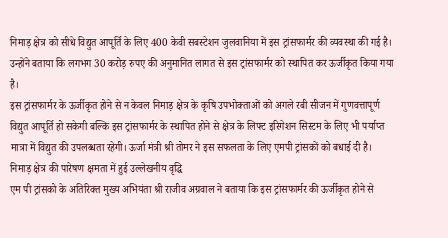निमाड़ क्षेत्र को सीधे विद्युत आपूर्ति के लिए 400 केवी सबस्टेशन जुलवानिया में इस ट्रांसफार्मर की व्यवस्था की गई है। उन्होंने बताया कि लगभग 30 करोड़ रुपए की अनुमानित लागत से इस ट्रांसफार्मर को स्थापित कर ऊर्जीकृत किया गया है।
इस ट्रांसफार्मर के ऊर्जीकृत होने से न केवल निमाड़ क्षेत्र के कृषि उपभोक्ताओं को अगले रबी सीजन में गुणवत्तापूर्ण विद्युत आपूर्ति हो सकेगी बल्कि इस ट्रांसफार्मर के स्थापित होने से क्षेत्र के लिफ्ट इरिगेशन सिस्टम के लिए भी पर्याप्त मात्रा में विद्युत की उपलब्धता रहेगी। ऊर्जा मंत्री श्री तोमर ने इस सफलता के लिए एमपी ट्रांसकों को बधाई दी है।
निमाड़ क्षेत्र की पारेषण क्षमता में हुई उल्लेखनीय वृद्धि
एम पी ट्रांसको के अतिरिक्त मुख्य अभियंता श्री राजीव अग्रवाल ने बताया कि इस ट्रांसफार्मर की ऊर्जीकृत होने से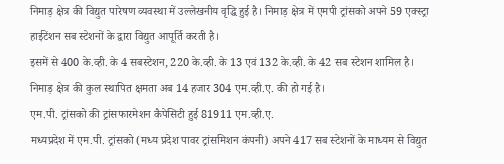निमाड़ क्षेत्र की विद्युत पारेषण व्यवस्था में उल्लेखनीय वृद्धि हुई है। निमाड़ क्षेत्र में एमपी ट्रांसको अपने 59 एक्स्ट्रा हाईटेंशन सब स्टेशनों के द्वारा विद्युत आपूर्ति करती है।
इसमें से 400 के.व्ही. के 4 सबस्टेशन, 220 के.व्ही. के 13 एवं 132 के.व्ही. के 42 सब स्टेशन शामिल है। निमाड़ क्षेत्र की कुल स्थापित क्षमता अब 14 हजार 304 एम.व्ही.ए. की हो गई है।
एम.पी. ट्रांसको की ट्रांसफारमेशन कैपेसिटी हुई 81911 एम.व्ही.ए.
मध्यप्रदेश में एम.पी. ट्रांसको (मध्य प्रदेश पावर ट्रांसमिशन कंपनी) अपने 417 सब स्टेशनों के माध्यम से विद्युत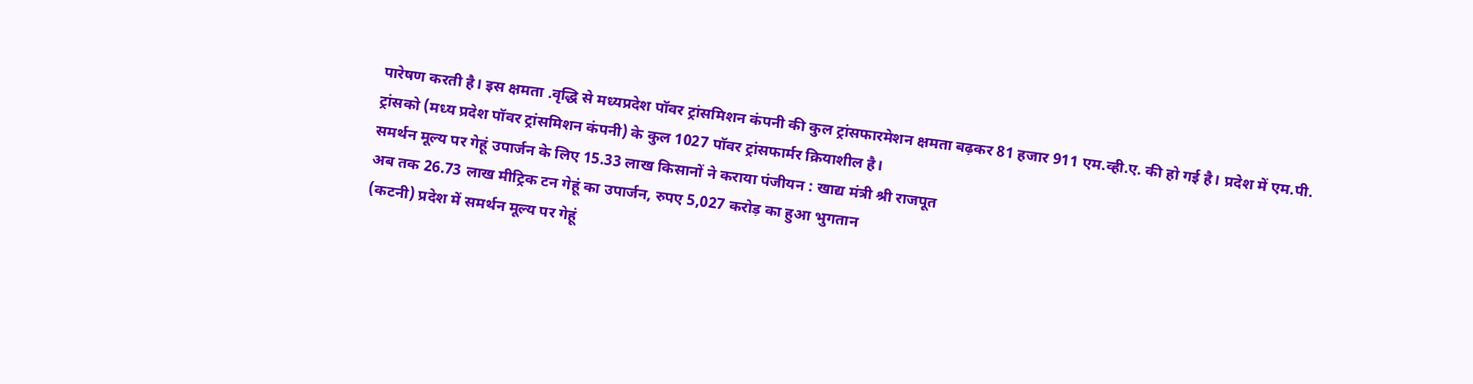पारेषण करती है। इस क्षमता .वृद्धि से मध्यप्रदेश पॉवर ट्रांसमिशन कंपनी की कुल ट्रांसफारमेशन क्षमता बढ़कर 81 हजार 911 एम.व्ही.ए. की हो गई है। प्रदेश में एम.पी. ट्रांसको (मध्य प्रदेश पॉवर ट्रांसमिशन कंपनी) के कुल 1027 पॉवर ट्रांसफार्मर क्रियाशील है।
समर्थन मूल्य पर गेहूं उपार्जन के लिए 15.33 लाख किसानों ने कराया पंजीयन : खाद्य मंत्री श्री राजपूत
अब तक 26.73 लाख मीट्रिक टन गेहूं का उपार्जन, रुपए 5,027 करोड़ का हुआ भुगतान
(कटनी) प्रदेश में समर्थन मूल्य पर गेहूं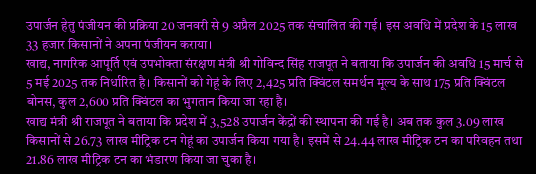उपार्जन हेतु पंजीयन की प्रक्रिया 20 जनवरी से 9 अप्रैल 2025 तक संचालित की गई। इस अवधि में प्रदेश के 15 लाख 33 हजार किसानों ने अपना पंजीयन कराया।
खाद्य, नागरिक आपूर्ति एवं उपभोक्ता संरक्षण मंत्री श्री गोविन्द सिंह राजपूत ने बताया कि उपार्जन की अवधि 15 मार्च से 5 मई 2025 तक निर्धारित है। किसानों को गेहूं के लिए 2,425 प्रति क्विंटल समर्थन मूल्य के साथ 175 प्रति क्विंटल बोनस, कुल 2,600 प्रति क्विंटल का भुगतान किया जा रहा है।
खाद्य मंत्री श्री राजपूत ने बताया कि प्रदेश में 3,528 उपार्जन केंद्रों की स्थापना की गई है। अब तक कुल 3.09 लाख किसानों से 26.73 लाख मीट्रिक टन गेहूं का उपार्जन किया गया है। इसमें से 24.44 लाख मीट्रिक टन का परिवहन तथा 21.86 लाख मीट्रिक टन का भंडारण किया जा चुका है।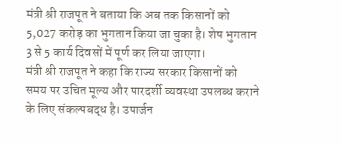मंत्री श्री राजपूत ने बताया कि अब तक किसानों को 5,027 करोड़ का भुगतान किया जा चुका है। शेष भुगतान 3 से 5 कार्य दिवसों में पूर्ण कर लिया जाएगा।
मंत्री श्री राजपूत ने कहा कि राज्य सरकार किसानों को समय पर उचित मूल्य और पारदर्शी व्यवस्था उपलब्ध कराने के लिए संकल्पबद्ध है। उपार्जन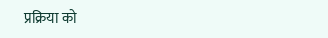प्रक्रिया को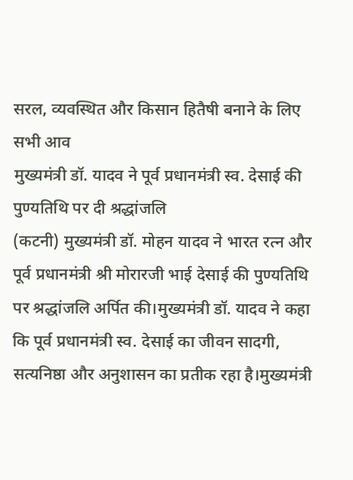सरल, व्यवस्थित और किसान हितैषी बनाने के लिए सभी आव
मुख्यमंत्री डॉ. यादव ने पूर्व प्रधानमंत्री स्व. देसाई की पुण्यतिथि पर दी श्रद्धांजलि
(कटनी) मुख्यमंत्री डॉ. मोहन यादव ने भारत रत्न और पूर्व प्रधानमंत्री श्री मोरारजी भाई देसाई की पुण्यतिथि पर श्रद्धांजलि अर्पित की।मुख्यमंत्री डॉ. यादव ने कहा कि पूर्व प्रधानमंत्री स्व. देसाई का जीवन सादगी, सत्यनिष्ठा और अनुशासन का प्रतीक रहा है।मुख्यमंत्री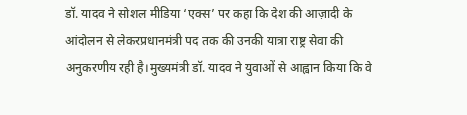डॉ. यादव ने सोशल मीडिया ‘एक्स’ पर कहा कि देश की आज़ादी के आंदोलन से लेकरप्रधानमंत्री पद तक की उनकी यात्रा राष्ट्र सेवा की अनुकरणीय रही है।मुख्यमंत्री डॉ. यादव ने युवाओं से आह्वान किया कि वे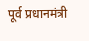पूर्व प्रधानमंत्री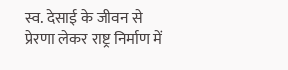स्व. देसाई के जीवन से प्रेरणा लेकर राष्ट्र निर्माण में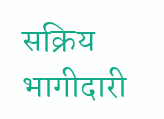सक्रिय भागीदारी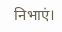निभाएं।